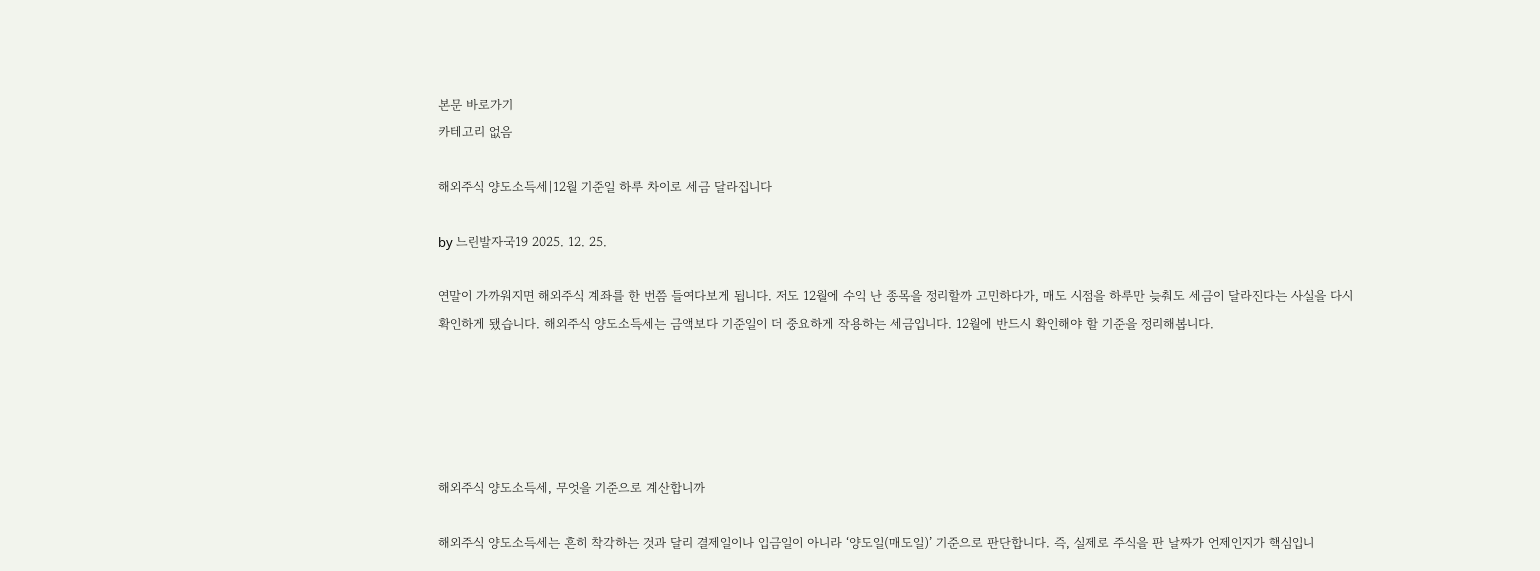본문 바로가기
카테고리 없음

해외주식 양도소득세|12월 기준일 하루 차이로 세금 달라집니다

by 느린발자국19 2025. 12. 25.

연말이 가까워지면 해외주식 계좌를 한 번쯤 들여다보게 됩니다. 저도 12월에 수익 난 종목을 정리할까 고민하다가, 매도 시점을 하루만 늦춰도 세금이 달라진다는 사실을 다시 확인하게 됐습니다. 해외주식 양도소득세는 금액보다 기준일이 더 중요하게 작용하는 세금입니다. 12월에 반드시 확인해야 할 기준을 정리해봅니다.





해외주식 양도소득세, 무엇을 기준으로 계산합니까

해외주식 양도소득세는 흔히 착각하는 것과 달리 결제일이나 입금일이 아니라 ‘양도일(매도일)’ 기준으로 판단합니다. 즉, 실제로 주식을 판 날짜가 언제인지가 핵심입니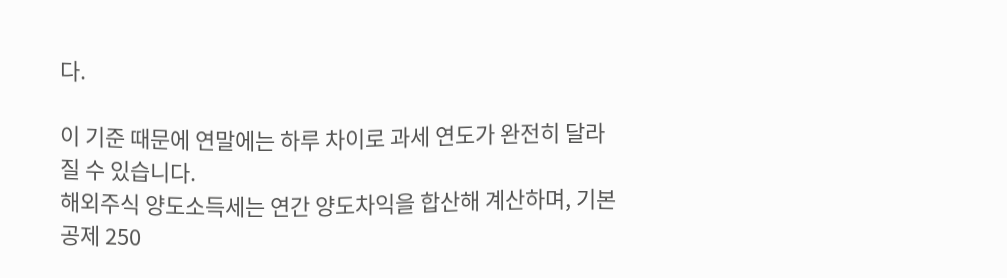다.

이 기준 때문에 연말에는 하루 차이로 과세 연도가 완전히 달라질 수 있습니다.
해외주식 양도소득세는 연간 양도차익을 합산해 계산하며, 기본공제 250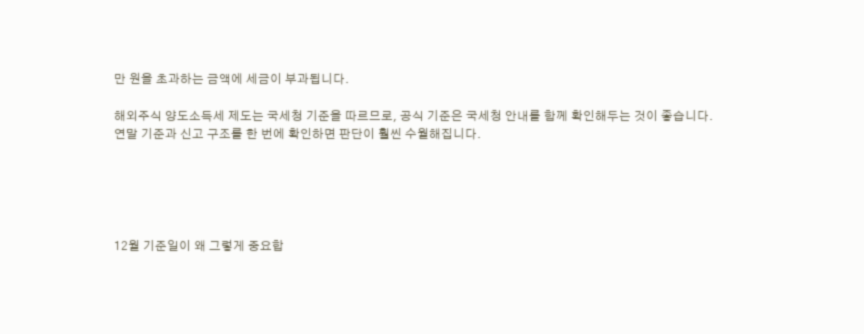만 원을 초과하는 금액에 세금이 부과됩니다.

해외주식 양도소득세 제도는 국세청 기준을 따르므로, 공식 기준은 국세청 안내를 함께 확인해두는 것이 좋습니다.
연말 기준과 신고 구조를 한 번에 확인하면 판단이 훨씬 수월해집니다.





12월 기준일이 왜 그렇게 중요합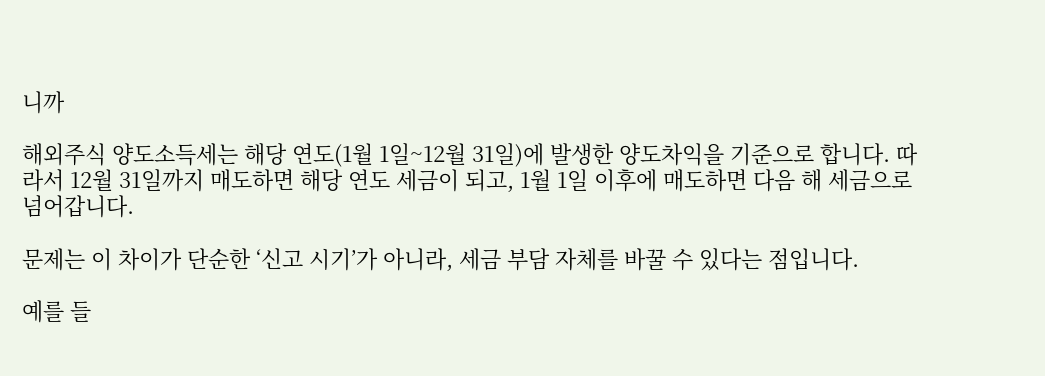니까

해외주식 양도소득세는 해당 연도(1월 1일~12월 31일)에 발생한 양도차익을 기준으로 합니다. 따라서 12월 31일까지 매도하면 해당 연도 세금이 되고, 1월 1일 이후에 매도하면 다음 해 세금으로 넘어갑니다.

문제는 이 차이가 단순한 ‘신고 시기’가 아니라, 세금 부담 자체를 바꿀 수 있다는 점입니다.

예를 들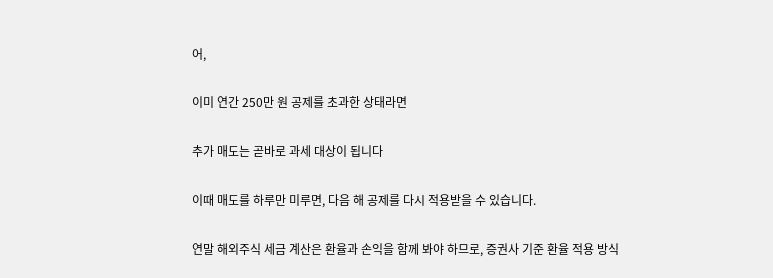어,

이미 연간 250만 원 공제를 초과한 상태라면

추가 매도는 곧바로 과세 대상이 됩니다

이때 매도를 하루만 미루면, 다음 해 공제를 다시 적용받을 수 있습니다.

연말 해외주식 세금 계산은 환율과 손익을 함께 봐야 하므로, 증권사 기준 환율 적용 방식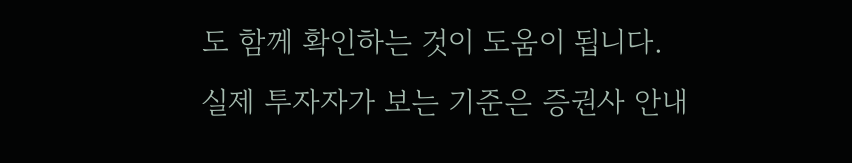도 함께 확인하는 것이 도움이 됩니다.
실제 투자자가 보는 기준은 증권사 안내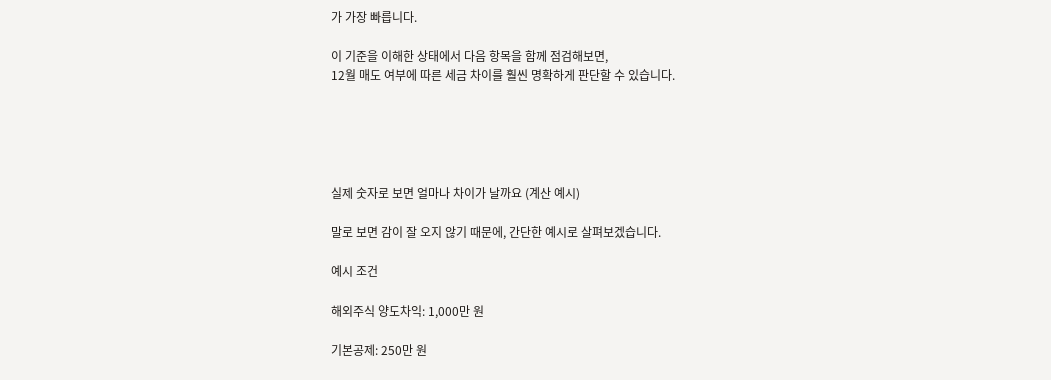가 가장 빠릅니다.

이 기준을 이해한 상태에서 다음 항목을 함께 점검해보면,
12월 매도 여부에 따른 세금 차이를 훨씬 명확하게 판단할 수 있습니다.





실제 숫자로 보면 얼마나 차이가 날까요 (계산 예시)

말로 보면 감이 잘 오지 않기 때문에, 간단한 예시로 살펴보겠습니다.

예시 조건

해외주식 양도차익: 1,000만 원

기본공제: 250만 원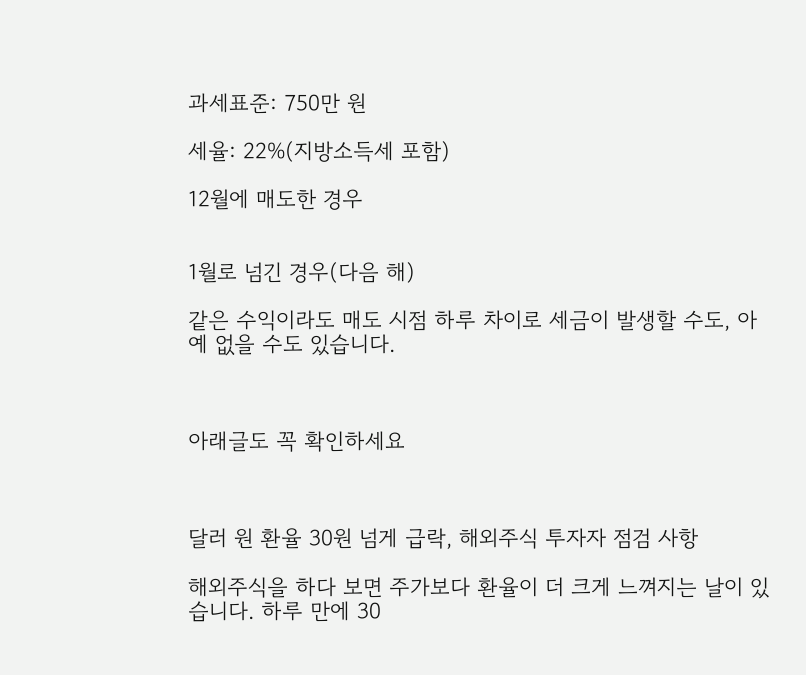과세표준: 750만 원

세율: 22%(지방소득세 포함)

12월에 매도한 경우


1월로 넘긴 경우(다음 해)

같은 수익이라도 매도 시점 하루 차이로 세금이 발생할 수도, 아예 없을 수도 있습니다.



아래글도 꼭 확인하세요



달러 원 환율 30원 넘게 급락, 해외주식 투자자 점검 사항

해외주식을 하다 보면 주가보다 환율이 더 크게 느껴지는 날이 있습니다. 하루 만에 30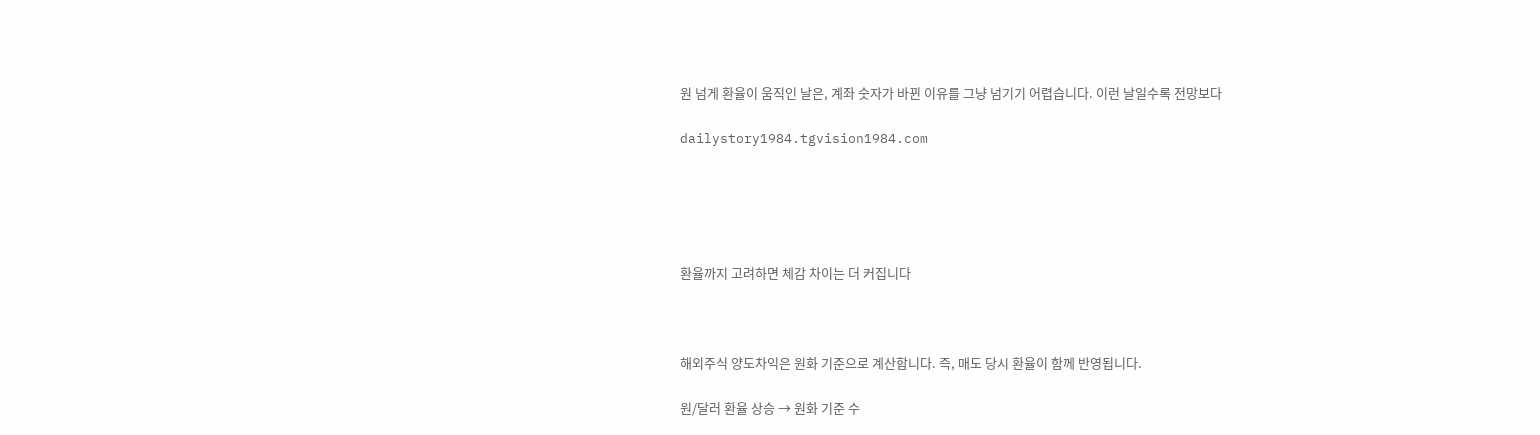원 넘게 환율이 움직인 날은, 계좌 숫자가 바뀐 이유를 그냥 넘기기 어렵습니다. 이런 날일수록 전망보다

dailystory1984.tgvision1984.com





환율까지 고려하면 체감 차이는 더 커집니다



해외주식 양도차익은 원화 기준으로 계산합니다. 즉, 매도 당시 환율이 함께 반영됩니다.

원/달러 환율 상승 → 원화 기준 수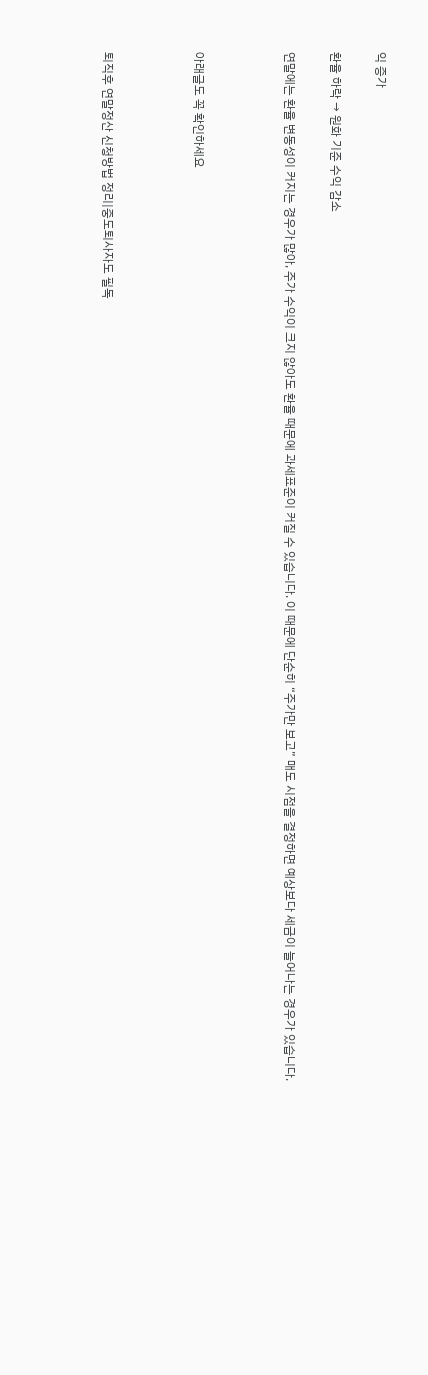익 증가

환율 하락 → 원화 기준 수익 감소

연말에는 환율 변동성이 커지는 경우가 많아, 주가 수익이 크지 않아도 환율 때문에 과세표준이 커질 수 있습니다. 이 때문에 단순히 “주가만 보고” 매도 시점을 결정하면 예상보다 세금이 늘어나는 경우가 있습니다.



아래글도 꼭 확인하세요



퇴직후 연말정산 신청방법 정리|중도퇴사자도 필독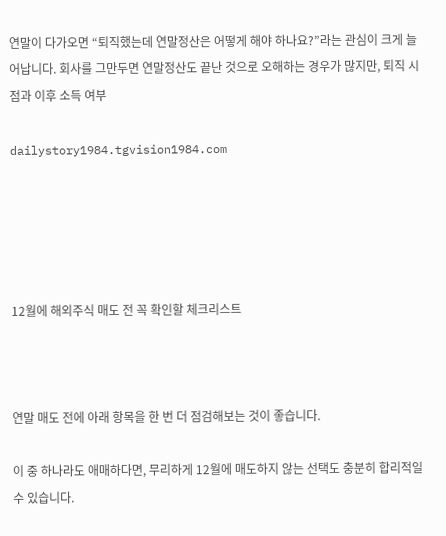연말이 다가오면 “퇴직했는데 연말정산은 어떻게 해야 하나요?”라는 관심이 크게 늘어납니다. 회사를 그만두면 연말정산도 끝난 것으로 오해하는 경우가 많지만, 퇴직 시점과 이후 소득 여부

dailystory1984.tgvision1984.com





12월에 해외주식 매도 전 꼭 확인할 체크리스트



연말 매도 전에 아래 항목을 한 번 더 점검해보는 것이 좋습니다.

이 중 하나라도 애매하다면, 무리하게 12월에 매도하지 않는 선택도 충분히 합리적일 수 있습니다.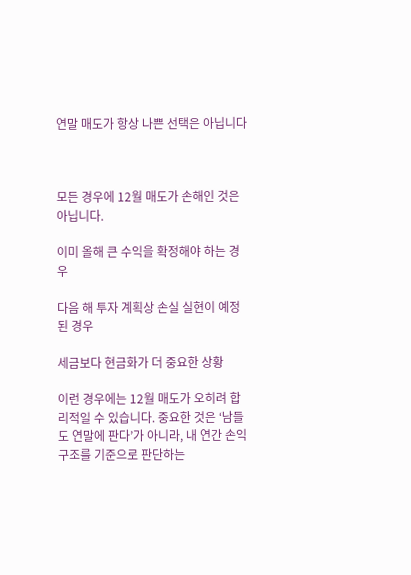연말 매도가 항상 나쁜 선택은 아닙니다



모든 경우에 12월 매도가 손해인 것은 아닙니다.

이미 올해 큰 수익을 확정해야 하는 경우

다음 해 투자 계획상 손실 실현이 예정된 경우

세금보다 현금화가 더 중요한 상황

이런 경우에는 12월 매도가 오히려 합리적일 수 있습니다. 중요한 것은 ‘남들도 연말에 판다’가 아니라, 내 연간 손익 구조를 기준으로 판단하는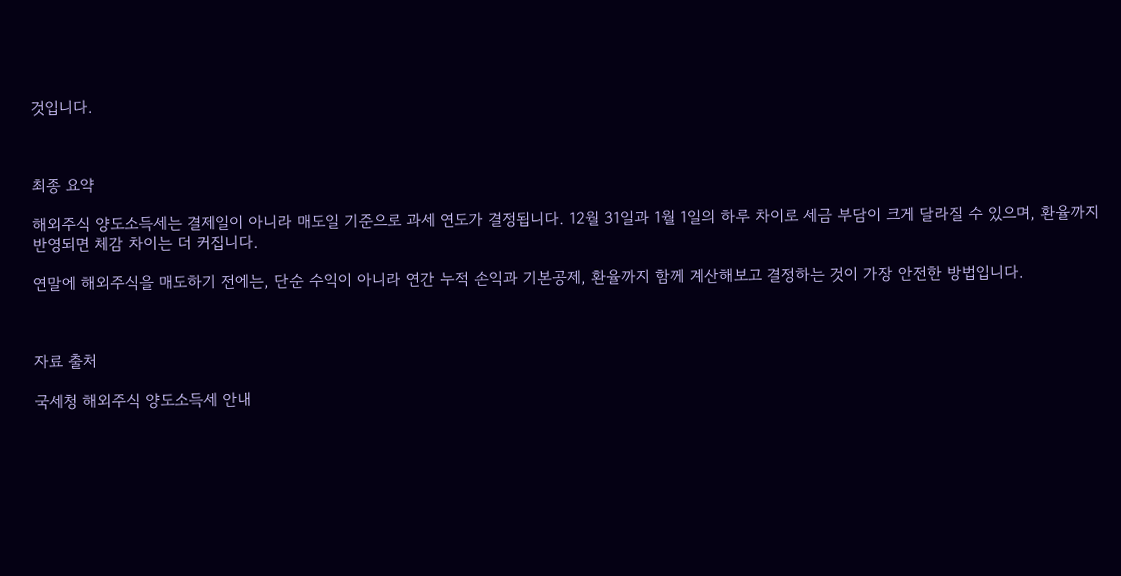것입니다.



최종 요약

해외주식 양도소득세는 결제일이 아니라 매도일 기준으로 과세 연도가 결정됩니다. 12월 31일과 1월 1일의 하루 차이로 세금 부담이 크게 달라질 수 있으며, 환율까지 반영되면 체감 차이는 더 커집니다.

연말에 해외주식을 매도하기 전에는, 단순 수익이 아니라 연간 누적 손익과 기본공제, 환율까지 함께 계산해보고 결정하는 것이 가장 안전한 방법입니다.



자료 출처

국세청 해외주식 양도소득세 안내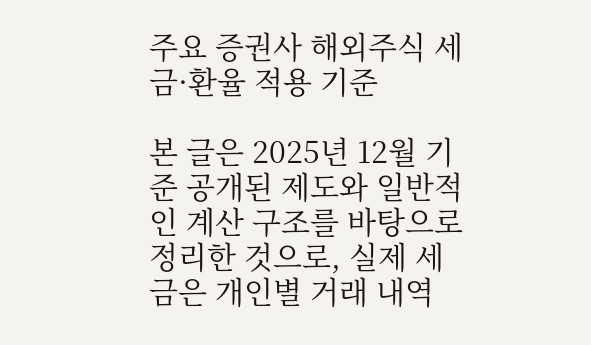주요 증권사 해외주식 세금·환율 적용 기준

본 글은 2025년 12월 기준 공개된 제도와 일반적인 계산 구조를 바탕으로 정리한 것으로, 실제 세금은 개인별 거래 내역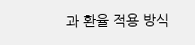과 환율 적용 방식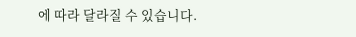에 따라 달라질 수 있습니다.